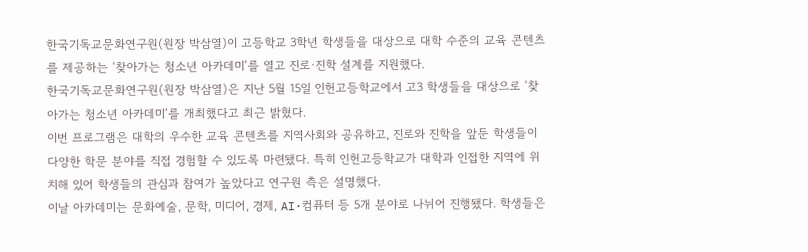한국기독교문화연구원(원장 박삼열)이 고등학교 3학년 학생들을 대상으로 대학 수준의 교육 콘텐츠를 제공하는 ‘찾아가는 청소년 아카데미’를 열고 진로·진학 설계를 지원했다.
한국기독교문화연구원(원장 박삼열)은 지난 5월 15일 인헌고등학교에서 고3 학생들을 대상으로 ‘찾아가는 청소년 아카데미’를 개최했다고 최근 밝혔다.
이번 프로그램은 대학의 우수한 교육 콘텐츠를 지역사회와 공유하고, 진로와 진학을 앞둔 학생들이 다양한 학문 분야를 직접 경험할 수 있도록 마련됐다. 특히 인헌고등학교가 대학과 인접한 지역에 위치해 있어 학생들의 관심과 참여가 높았다고 연구원 측은 설명했다.
이날 아카데미는 문화예술, 문학, 미디어, 경제, AI·컴퓨터 등 5개 분야로 나뉘어 진행됐다. 학생들은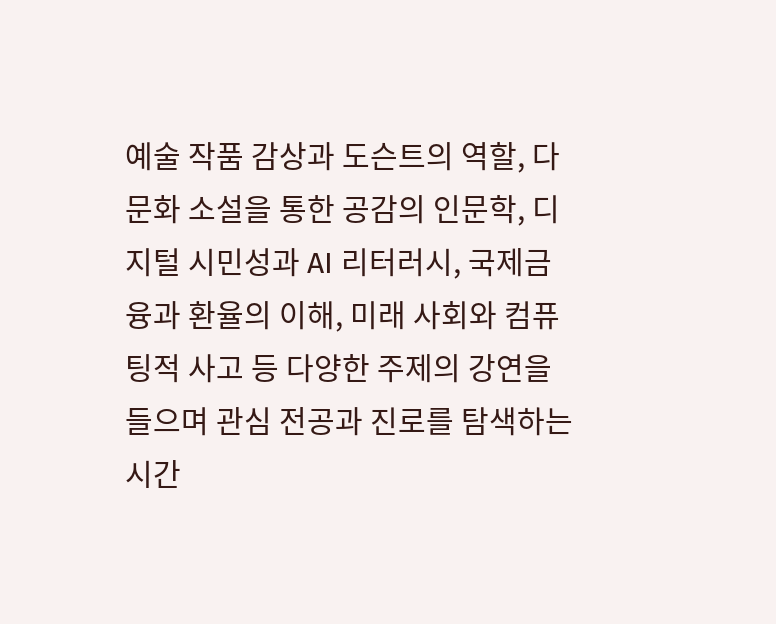예술 작품 감상과 도슨트의 역할, 다문화 소설을 통한 공감의 인문학, 디지털 시민성과 AI 리터러시, 국제금융과 환율의 이해, 미래 사회와 컴퓨팅적 사고 등 다양한 주제의 강연을 들으며 관심 전공과 진로를 탐색하는 시간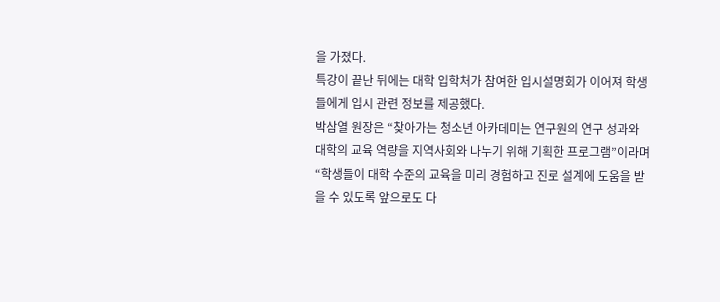을 가졌다.
특강이 끝난 뒤에는 대학 입학처가 참여한 입시설명회가 이어져 학생들에게 입시 관련 정보를 제공했다.
박삼열 원장은 “찾아가는 청소년 아카데미는 연구원의 연구 성과와 대학의 교육 역량을 지역사회와 나누기 위해 기획한 프로그램”이라며 “학생들이 대학 수준의 교육을 미리 경험하고 진로 설계에 도움을 받을 수 있도록 앞으로도 다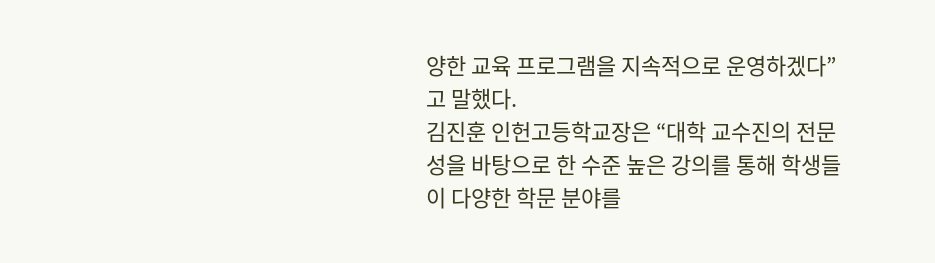양한 교육 프로그램을 지속적으로 운영하겠다”고 말했다.
김진훈 인헌고등학교장은 “대학 교수진의 전문성을 바탕으로 한 수준 높은 강의를 통해 학생들이 다양한 학문 분야를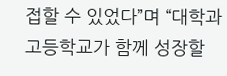접할 수 있었다”며 “대학과 고등학교가 함께 성장할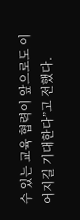수 있는 교육 협력이 앞으로도 이어지길 기대한다”고 전했다.